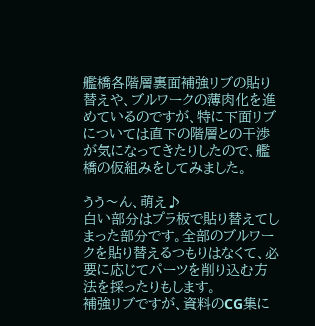艦橋各階層裏面補強リブの貼り替えや、ブルワークの薄肉化を進めているのですが、特に下面リブについては直下の階層との干渉が気になってきたりしたので、艦橋の仮組みをしてみました。

うう〜ん、萌え♪
白い部分はプラ板で貼り替えてしまった部分です。全部のブルワークを貼り替えるつもりはなくて、必要に応じてパーツを削り込む方法を採ったりもします。
補強リブですが、資料のCG集に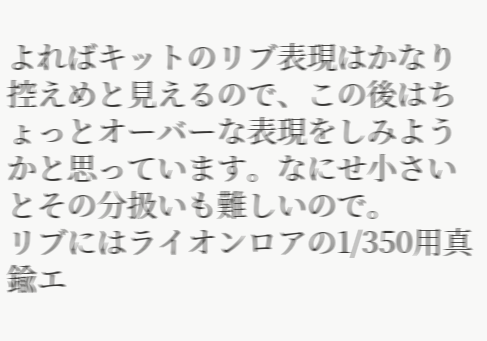よればキットのリブ表現はかなり控えめと見えるので、この後はちょっとオーバーな表現をしみようかと思っています。なにせ小さいとその分扱いも難しいので。
リブにはライオンロアの1/350用真鍮エ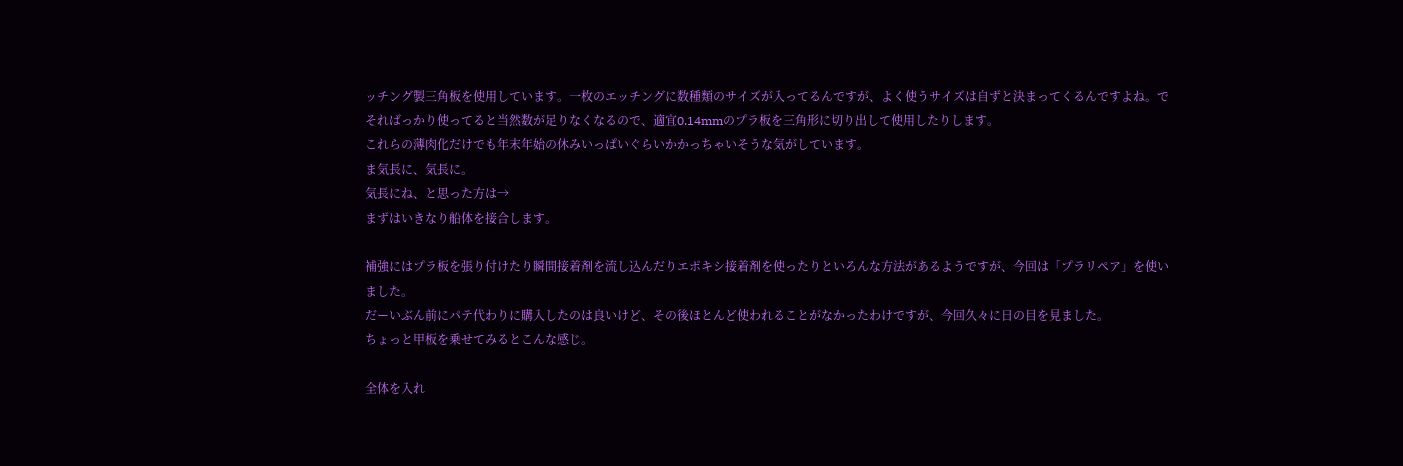ッチング製三角板を使用しています。一枚のエッチングに数種類のサイズが入ってるんですが、よく使うサイズは自ずと決まってくるんですよね。でそればっかり使ってると当然数が足りなくなるので、適宜0.14mmのプラ板を三角形に切り出して使用したりします。
これらの薄肉化だけでも年末年始の休みいっぱいぐらいかかっちゃいそうな気がしています。
ま気長に、気長に。
気長にね、と思った方は→
まずはいきなり船体を接合します。

補強にはプラ板を張り付けたり瞬間接着剤を流し込んだりエポキシ接着剤を使ったりといろんな方法があるようですが、今回は「プラリペア」を使いました。
だーいぶん前にパテ代わりに購入したのは良いけど、その後ほとんど使われることがなかったわけですが、今回久々に日の目を見ました。
ちょっと甲板を乗せてみるとこんな感じ。

全体を入れ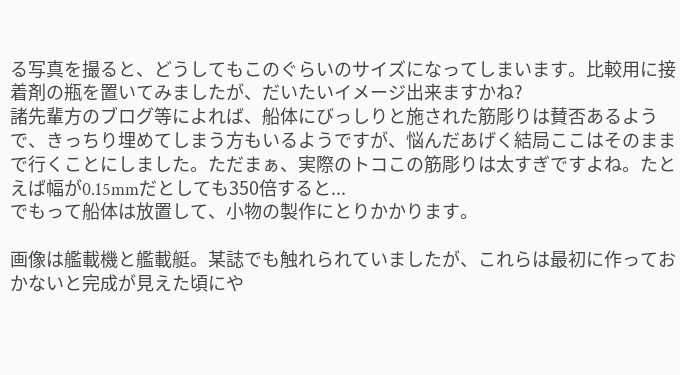る写真を撮ると、どうしてもこのぐらいのサイズになってしまいます。比較用に接着剤の瓶を置いてみましたが、だいたいイメージ出来ますかね?
諸先輩方のブログ等によれば、船体にびっしりと施された筋彫りは賛否あるようで、きっちり埋めてしまう方もいるようですが、悩んだあげく結局ここはそのままで行くことにしました。ただまぁ、実際のトコこの筋彫りは太すぎですよね。たとえば幅が0.15mmだとしても350倍すると...
でもって船体は放置して、小物の製作にとりかかります。

画像は艦載機と艦載艇。某誌でも触れられていましたが、これらは最初に作っておかないと完成が見えた頃にや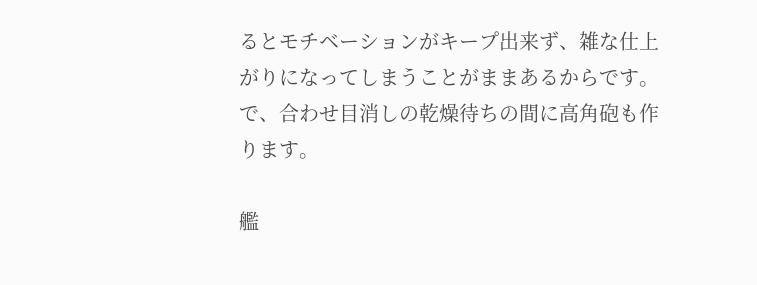るとモチベーションがキープ出来ず、雑な仕上がりになってしまうことがままあるからです。
で、合わせ目消しの乾燥待ちの間に高角砲も作ります。

艦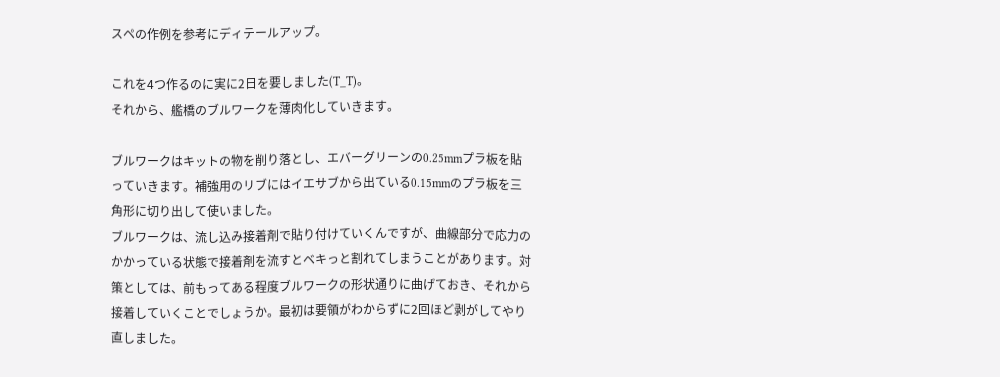スペの作例を参考にディテールアップ。

これを4つ作るのに実に2日を要しました(T_T)。
それから、艦橋のブルワークを薄肉化していきます。

ブルワークはキットの物を削り落とし、エバーグリーンの0.25mmプラ板を貼っていきます。補強用のリブにはイエサブから出ている0.15mmのプラ板を三角形に切り出して使いました。
ブルワークは、流し込み接着剤で貼り付けていくんですが、曲線部分で応力のかかっている状態で接着剤を流すとベキっと割れてしまうことがあります。対策としては、前もってある程度ブルワークの形状通りに曲げておき、それから接着していくことでしょうか。最初は要領がわからずに2回ほど剥がしてやり直しました。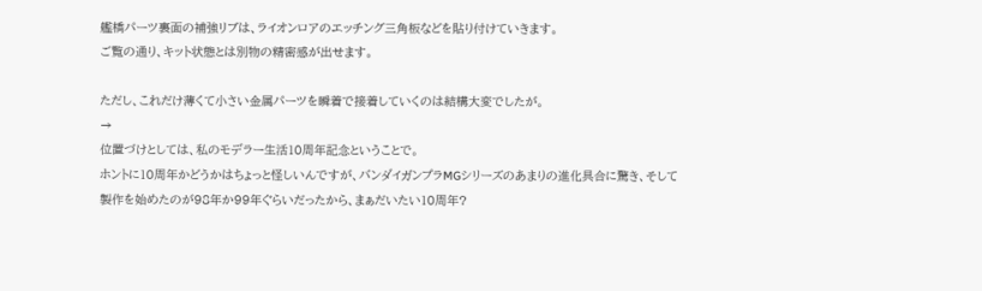艦橋パーツ裏面の補強リブは、ライオンロアのエッチング三角板などを貼り付けていきます。
ご覧の通り、キット状態とは別物の精密感が出せます。

ただし、これだけ薄くて小さい金属パーツを瞬着で接着していくのは結構大変でしたが。
→
位置づけとしては、私のモデラー生活10周年記念ということで。
ホントに10周年かどうかはちょっと怪しいんですが、バンダイガンプラMGシリーズのあまりの進化具合に驚き、そして製作を始めたのが98年か99年ぐらいだったから、まぁだいたい10周年?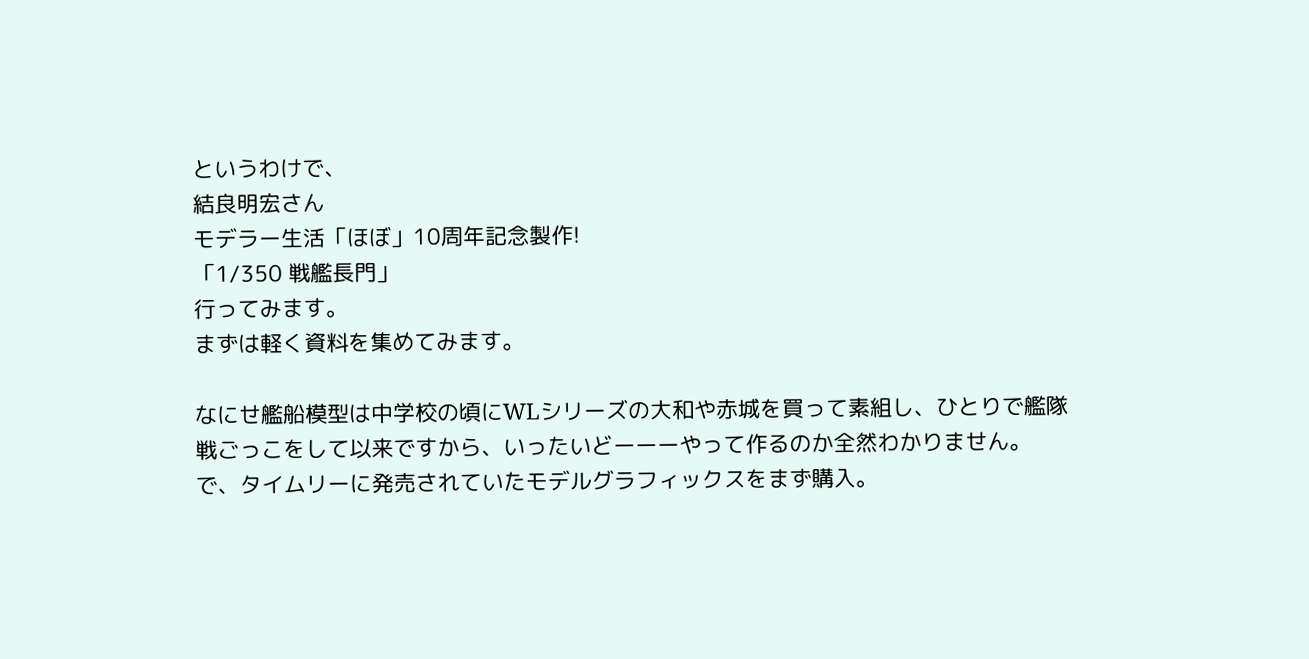というわけで、
結良明宏さん
モデラー生活「ほぼ」10周年記念製作!
「1/350 戦艦長門」
行ってみます。
まずは軽く資料を集めてみます。

なにせ艦船模型は中学校の頃にWLシリーズの大和や赤城を買って素組し、ひとりで艦隊戦ごっこをして以来ですから、いったいどーーーやって作るのか全然わかりません。
で、タイムリーに発売されていたモデルグラフィックスをまず購入。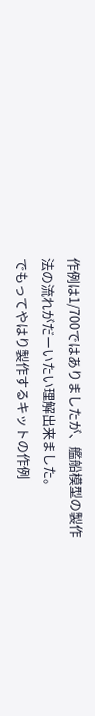作例は1/700ではありましたが、艦船模型の製作法の流れがだーいたい理解出来ました。
でもってやはり製作するキットの作例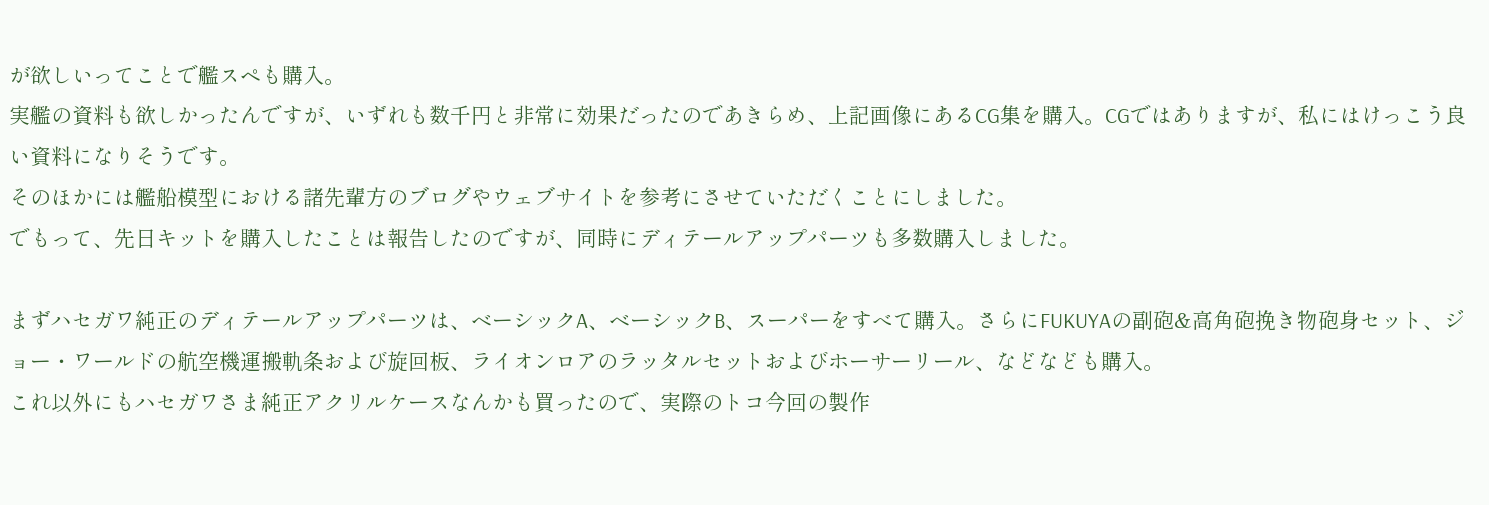が欲しいってことで艦スペも購入。
実艦の資料も欲しかったんですが、いずれも数千円と非常に効果だったのであきらめ、上記画像にあるCG集を購入。CGではありますが、私にはけっこう良い資料になりそうです。
そのほかには艦船模型における諸先輩方のブログやウェブサイトを参考にさせていただくことにしました。
でもって、先日キットを購入したことは報告したのですが、同時にディテールアップパーツも多数購入しました。

まずハセガワ純正のディテールアップパーツは、ベーシックA、ベーシックB、スーパーをすべて購入。さらにFUKUYAの副砲&高角砲挽き物砲身セット、ジョー・ワールドの航空機運搬軌条および旋回板、ライオンロアのラッタルセットおよびホーサーリール、などなども購入。
これ以外にもハセガワさま純正アクリルケースなんかも買ったので、実際のトコ今回の製作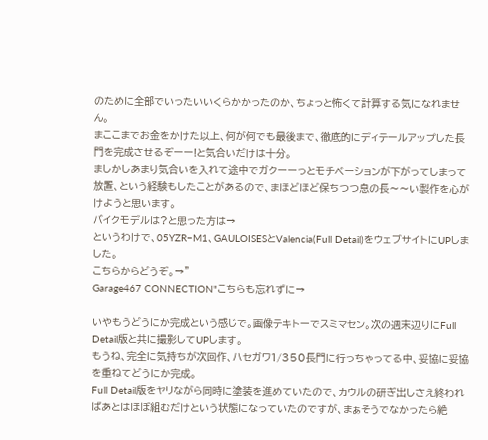のために全部でいったいいくらかかったのか、ちょっと怖くて計算する気になれません。
まここまでお金をかけた以上、何が何でも最後まで、徹底的にディテールアップした長門を完成させるぞーー!と気合いだけは十分。
ましかしあまり気合いを入れて途中でガクーーっとモチベーションが下がってしまって放置、という経験もしたことがあるので、まほどほど保ちつつ息の長〜〜い製作を心がけようと思います。
バイクモデルは?と思った方は→
というわけで、05YZR−M1、GAULOISESとValencia(Full Detail)をウェブサイトにUPしました。
こちらからどうぞ。→"
Garage467 CONNECTION"こちらも忘れずに→

いやもうどうにか完成という感じで。画像テキトーでスミマセン。次の週末辺りにFull Detail版と共に撮影してUPします。
もうね、完全に気持ちが次回作、ハセガワ1/350長門に行っちゃってる中、妥協に妥協を重ねてどうにか完成。
Full Detail版をヤリながら同時に塗装を進めていたので、カウルの研ぎ出しさえ終わればあとはほぼ組むだけという状態になっていたのですが、まぁそうでなかったら絶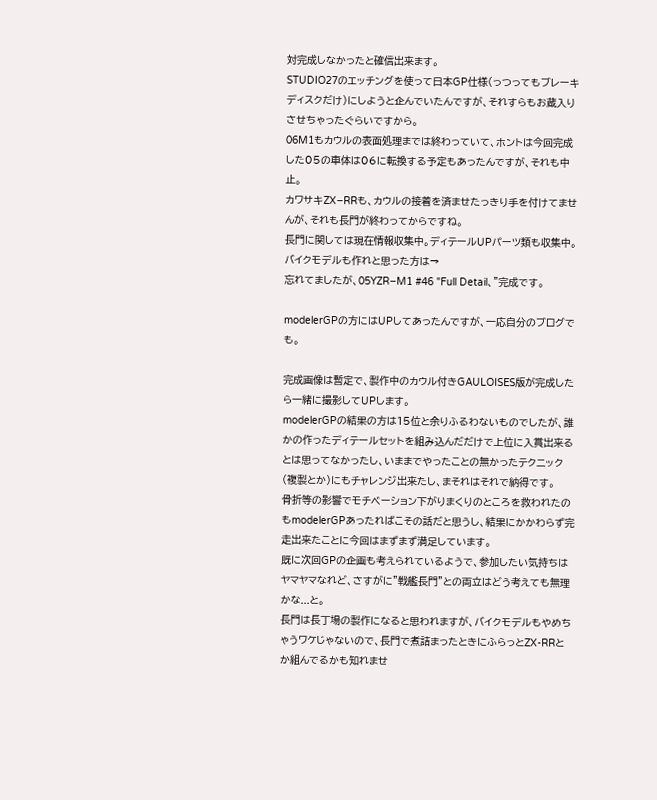対完成しなかったと確信出来ます。
STUDIO27のエッチングを使って日本GP仕様(っつってもブレーキディスクだけ)にしようと企んでいたんですが、それすらもお蔵入りさせちゃったぐらいですから。
06M1もカウルの表面処理までは終わっていて、ホントは今回完成した05の車体は06に転換する予定もあったんですが、それも中止。
カワサキZX−RRも、カウルの接着を済ませたっきり手を付けてませんが、それも長門が終わってからですね。
長門に関しては現在情報収集中。ディテールUPパーツ類も収集中。
バイクモデルも作れと思った方は→
忘れてましたが、05YZR−M1 #46 "Full Detail、"完成です。

modelerGPの方にはUPしてあったんですが、一応自分のブログでも。

完成画像は暫定で、製作中のカウル付きGAULOISES版が完成したら一緒に撮影してUPします。
modelerGPの結果の方は15位と余りふるわないものでしたが、誰かの作ったディテールセットを組み込んだだけで上位に入賞出来るとは思ってなかったし、いままでやったことの無かったテクニック(複製とか)にもチャレンジ出来たし、まそれはそれで納得です。
骨折等の影響でモチベーション下がりまくりのところを救われたのもmodelerGPあったればこその話だと思うし、結果にかかわらず完走出来たことに今回はまずまず満足しています。
既に次回GPの企画も考えられているようで、参加したい気持ちはヤマヤマなれど、さすがに"戦艦長門"との両立はどう考えても無理かな...と。
長門は長丁場の製作になると思われますが、バイクモデルもやめちゃうワケじゃないので、長門で煮詰まったときにふらっとZX-RRとか組んでるかも知れませ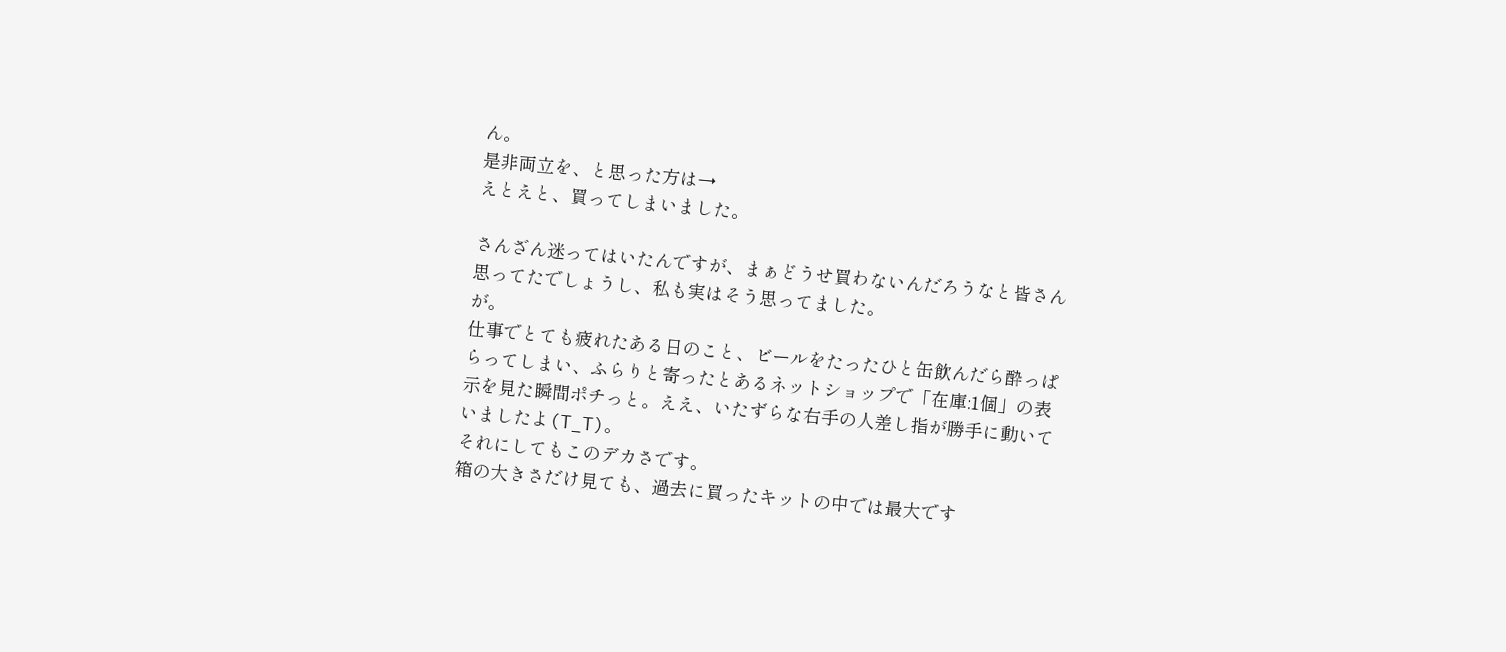ん。
是非両立を、と思った方は→
えとえと、買ってしまいました。

さんざん迷ってはいたんですが、まぁどうせ買わないんだろうなと皆さん思ってたでしょうし、私も実はそう思ってました。
が。
仕事でとても疲れたある日のこと、ビールをたったひと缶飲んだら酔っぱらってしまい、ふらりと寄ったとあるネットショップで「在庫:1個」の表示を見た瞬間ポチっと。ええ、いたずらな右手の人差し指が勝手に動いていましたよ(T_T)。
それにしてもこのデカさです。
箱の大きさだけ見ても、過去に買ったキットの中では最大です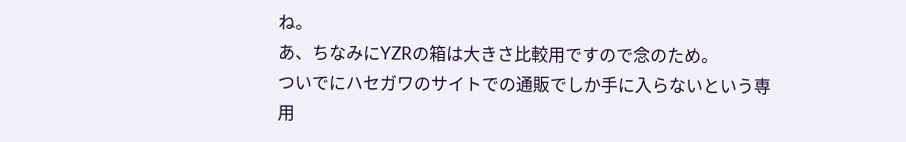ね。
あ、ちなみにYZRの箱は大きさ比較用ですので念のため。
ついでにハセガワのサイトでの通販でしか手に入らないという専用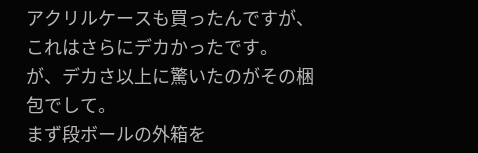アクリルケースも買ったんですが、これはさらにデカかったです。
が、デカさ以上に驚いたのがその梱包でして。
まず段ボールの外箱を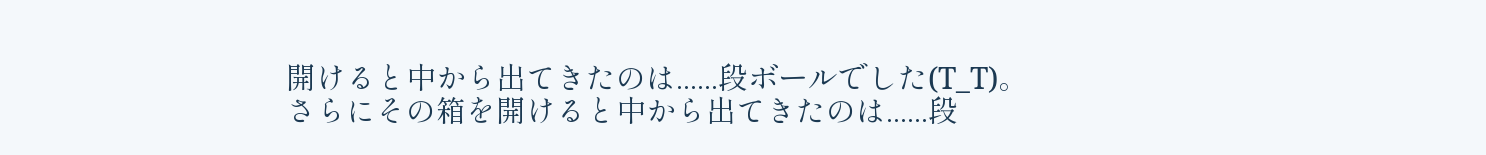開けると中から出てきたのは......段ボールでした(T_T)。
さらにその箱を開けると中から出てきたのは......段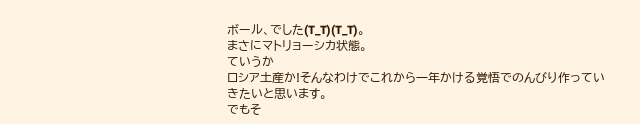ボール、でした(T_T)(T_T)。
まさにマトリョーシカ状態。
ていうか
ロシア土産か!そんなわけでこれから一年かける覚悟でのんびり作っていきたいと思います。
でもそ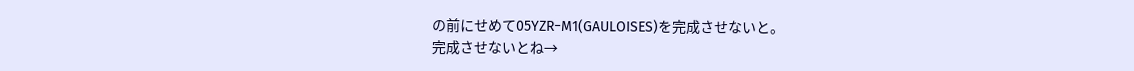の前にせめて05YZR−M1(GAULOISES)を完成させないと。
完成させないとね→